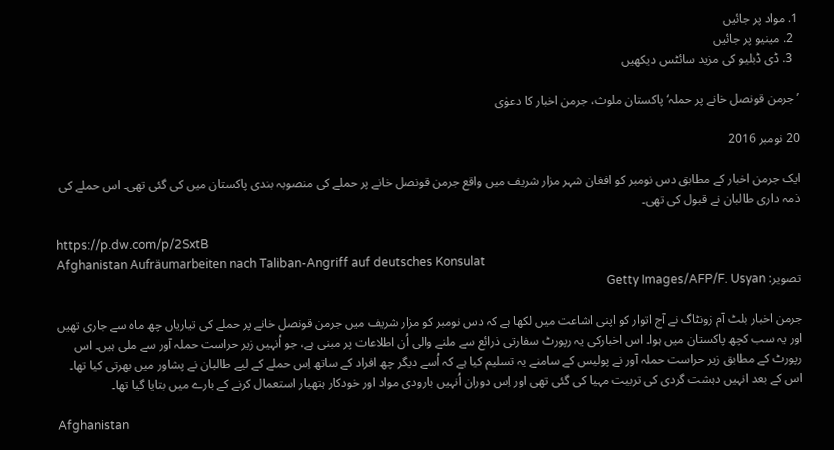1. مواد پر جائیں
  2. مینیو پر جائیں
  3. ڈی ڈبلیو کی مزید سائٹس دیکھیں

’جرمن قونصل خانے پر حملہ‘ پاکستان ملوث، جرمن اخبار کا دعوٰی

20 نومبر 2016

ایک جرمن اخبار کے مطابق دس نومبر کو افغان شہر مزار شریف میں واقع جرمن قونصل خانے پر حملے کی منصوبہ بندی پاکستان میں کی گئی تھی۔ اس حملے کی ذمہ داری طالبان نے قبول کی تھی۔

https://p.dw.com/p/2SxtB
Afghanistan Aufräumarbeiten nach Taliban-Angriff auf deutsches Konsulat
تصویر: Getty Images/AFP/F. Usyan

جرمن اخبار بلٹ آم زونٹاگ نے آج اتوار کو اپنی اشاعت میں لکھا ہے کہ دس نومبر کو مزار شریف میں جرمن قونصل خانے پر حملے کی تیاریاں چھ ماہ سے جاری تھیں اور یہ سب کچھ پاکستان میں ہوا۔ اس اخبارکی یہ رپورٹ سفارتی ذرائع سے ملنے والی اُن اطلاعات پر مبنی ہے، جو اُنہیں زیر حراست حملہ آور سے ملی ہیں۔ اس رپورٹ کے مطابق زیر حراست حملہ آور نے پولیس کے سامنے یہ تسلیم کیا ہے کہ اُسے دیگر چھ افراد کے ساتھ اِس حملے کے لیے طالبان نے پشاور میں بھرتی کیا تھا۔ اس کے بعد انہیں دہشت گردی کی تربیت مہیا کی گئی تھی اور اِس دوران اُنہیں بارودی مواد اور خودکار ہتھیار استعمال کرنے کے بارے میں بتایا گیا تھا۔

Afghanistan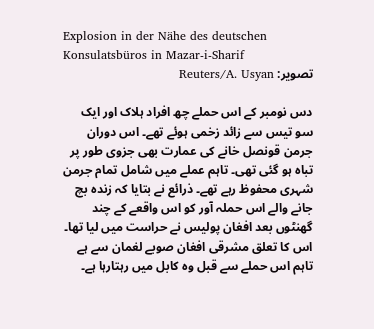Explosion in der Nähe des deutschen Konsulatsbüros in Mazar-i-Sharif
تصویر: Reuters/A. Usyan

دس نومبر کے اس حملے چھ افراد ہلاک اور ایک سو تیس سے زائد زخمی ہوئے تھے۔ اس دوران جرمن قونصل خانے کی عمارت بھی جزوی طور پر تباہ ہو گئی تھی۔ تاہم عملے میں شامل تمام جرمن شہری محفوظ رہے تھے۔ ذرائع نے بتایا کہ زندہ بچ جانے والے اس حملہ آور کو اس واقعے کے چند گھنٹوں بعد افغان پولیس نے حراست میں لیا تھا۔ اس کا تعلق مشرقی افغان صوبے لغمان سے ہے تاہم اس حملے سے قبل وہ کابل میں رہتارہا ہے۔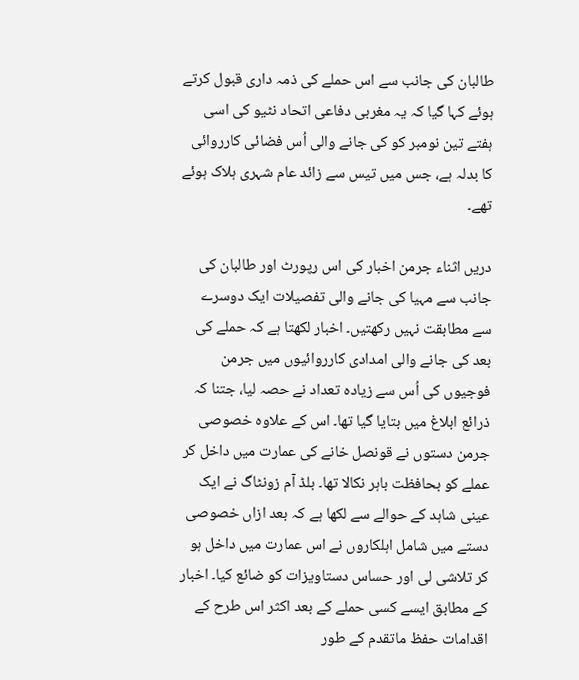طالبان کی جانب سے اس حملے کی ذمہ داری قبول کرتے ہوئے کہا گیا کہ یہ مغربی دفاعی اتحاد نٹیو کی اسی ہفتے تین نومبر کو کی جانے والی اُس فضائی کارروائی کا بدلہ ہے، جس میں تیس سے زائد عام شہری ہلاک ہوئے تھے۔

دریں اثناء جرمن اخبار کی اس رپورٹ اور طالبان کی جانب سے مہیا کی جانے والی تفصیلات ایک دوسرے سے مطابقت نہیں رکھتیں۔ اخبار لکھتا ہے کہ حملے کی بعد کی جانے والی امدادی کارروائیوں میں جرمن فوجیوں کی اُس سے زیادہ تعداد نے حصہ لیا، جتنا کہ ذرائع ابلاغ میں بتایا گیا تھا۔ اس کے علاوہ خصوصی جرمن دستوں نے قونصل خانے کی عمارت میں داخل کر عملے کو بحافظت باہر نکالا تھا۔ بلڈ آم زونٹاگ نے ایک عینی شاہد کے حوالے سے لکھا ہے کہ بعد ازاں خصوصی دستے میں شامل اہلکاروں نے اس عمارت میں داخل ہو کر تلاشی لی اور حساس دستاویزات کو ضائع کیا۔ اخبار کے مطابق ایسے کسی حملے کے بعد اکثر اس طرح کے اقدامات حفظ ماتقدم کے طور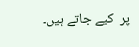پر  کیے جاتے ہیں۔